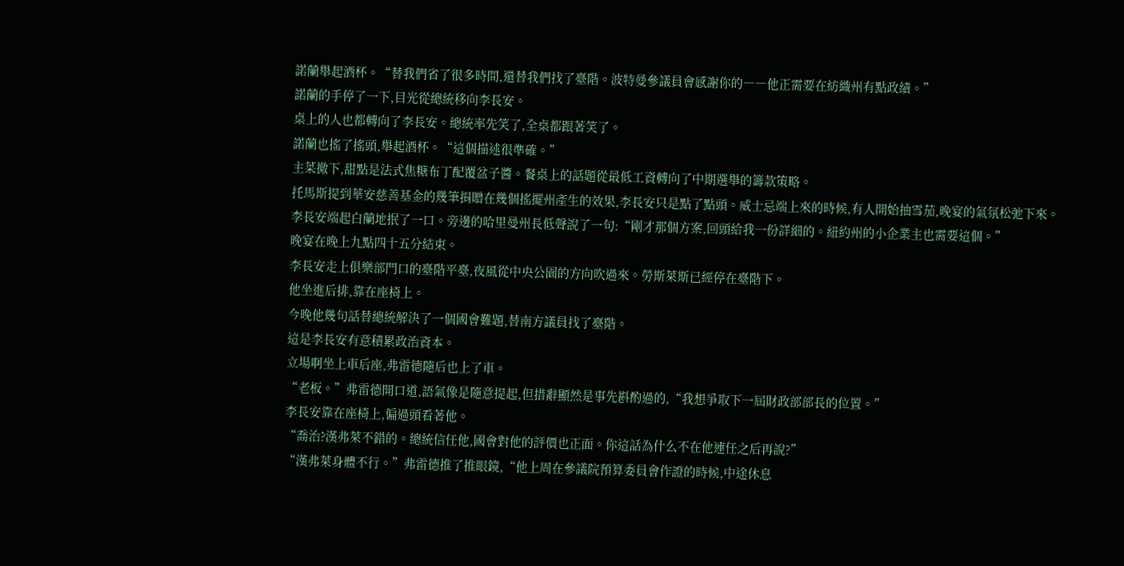諾蘭舉起酒杯。“替我們省了很多時間,還替我們找了臺階。波特曼參議員會感謝你的――他正需要在紡織州有點政績。”
諾蘭的手停了一下,目光從總統移向李長安。
桌上的人也都轉向了李長安。總統率先笑了,全桌都跟著笑了。
諾蘭也搖了搖頭,舉起酒杯。“這個描述很準確。”
主菜撤下,甜點是法式焦糖布丁配覆盆子醬。餐桌上的話題從最低工資轉向了中期選舉的籌款策略。
托馬斯提到華安慈善基金的幾筆捐贈在幾個搖擺州產生的效果,李長安只是點了點頭。威士忌端上來的時候,有人開始抽雪茄,晚宴的氣氛松弛下來。
李長安端起白蘭地抿了一口。旁邊的哈里曼州長低聲說了一句:“剛才那個方案,回頭給我一份詳細的。紐約州的小企業主也需要這個。”
晚宴在晚上九點四十五分結束。
李長安走上俱樂部門口的臺階平臺,夜風從中央公園的方向吹過來。勞斯萊斯已經停在臺階下。
他坐進后排,靠在座椅上。
今晚他幾句話替總統解決了一個國會難題,替南方議員找了臺階。
這是李長安有意積累政治資本。
立場啊坐上車后座,弗雷德隨后也上了車。
“老板。”弗雷德開口道,語氣像是隨意提起,但措辭顯然是事先斟酌過的,“我想爭取下一屆財政部部長的位置。”
李長安靠在座椅上,偏過頭看著他。
“喬治?漢弗萊不錯的。總統信任他,國會對他的評價也正面。你這話為什么不在他連任之后再說?”
“漢弗萊身體不行。”弗雷德推了推眼鏡,“他上周在參議院預算委員會作證的時候,中途休息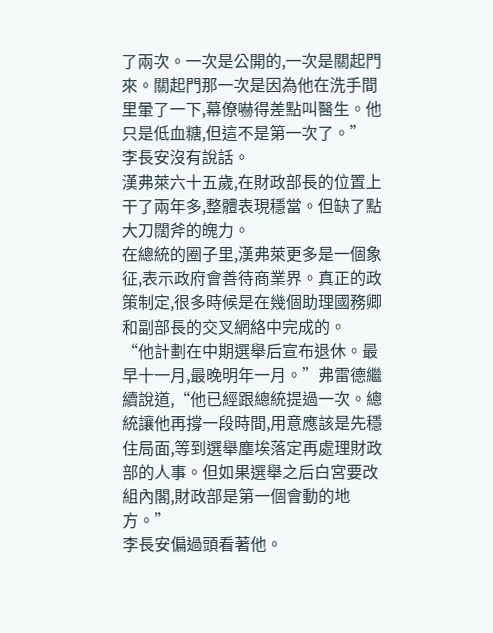了兩次。一次是公開的,一次是關起門來。關起門那一次是因為他在洗手間里暈了一下,幕僚嚇得差點叫醫生。他只是低血糖,但這不是第一次了。”
李長安沒有說話。
漢弗萊六十五歲,在財政部長的位置上干了兩年多,整體表現穩當。但缺了點大刀闊斧的魄力。
在總統的圈子里,漢弗萊更多是一個象征,表示政府會善待商業界。真正的政策制定,很多時候是在幾個助理國務卿和副部長的交叉網絡中完成的。
“他計劃在中期選舉后宣布退休。最早十一月,最晚明年一月。”弗雷德繼續說道,“他已經跟總統提過一次。總統讓他再撐一段時間,用意應該是先穩住局面,等到選舉塵埃落定再處理財政部的人事。但如果選舉之后白宮要改組內閣,財政部是第一個會動的地方。”
李長安偏過頭看著他。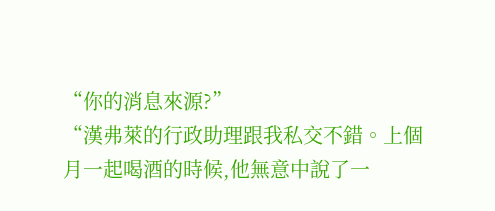“你的消息來源?”
“漢弗萊的行政助理跟我私交不錯。上個月一起喝酒的時候,他無意中說了一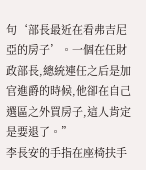句‘部長最近在看弗吉尼亞的房子’。一個在任財政部長,總統連任之后是加官進爵的時候,他卻在自己選區之外買房子,這人肯定是要退了。”
李長安的手指在座椅扶手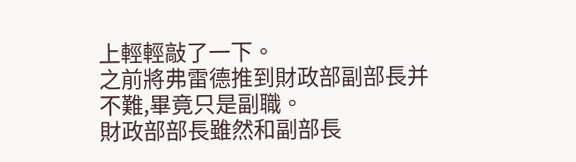上輕輕敲了一下。
之前將弗雷德推到財政部副部長并不難,畢竟只是副職。
財政部部長雖然和副部長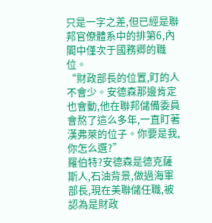只是一字之差,但已經是聯邦官僚體系中的排第6,內閣中僅次于國務卿的職位。
“財政部長的位置,盯的人不會少。安德森那邊肯定也會動,他在聯邦儲備委員會熬了這么多年,一直盯著漢弗萊的位子。你要是我,你怎么選?”
羅伯特?安德森是德克薩斯人,石油背景,做過海軍部長,現在美聯儲任職,被認為是財政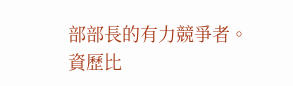部部長的有力競爭者。
資歷比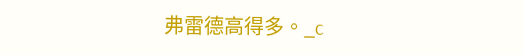弗雷德高得多。_c